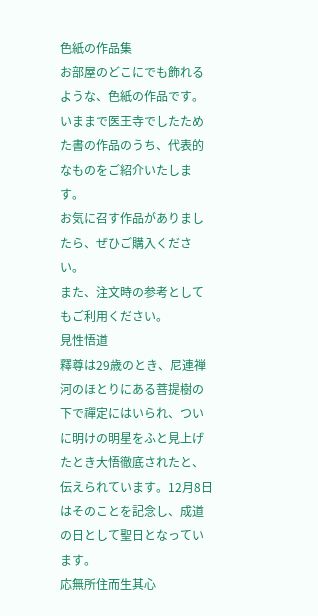色紙の作品集
お部屋のどこにでも飾れるような、色紙の作品です。
いままで医王寺でしたためた書の作品のうち、代表的なものをご紹介いたします。
お気に召す作品がありましたら、ぜひご購入ください。
また、注文時の参考としてもご利用ください。
見性悟道
釋尊は29歳のとき、尼連禅河のほとりにある菩提樹の下で禪定にはいられ、ついに明けの明星をふと見上げたとき大悟徹底されたと、伝えられています。12月8日はそのことを記念し、成道の日として聖日となっています。
応無所住而生其心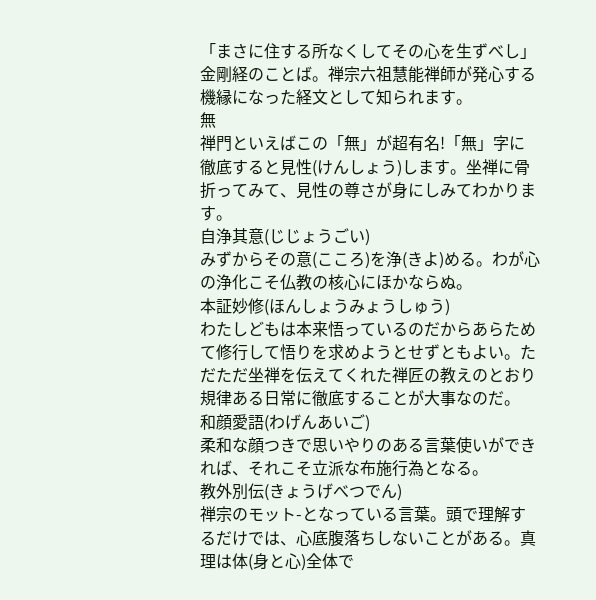「まさに住する所なくしてその心を生ずべし」金剛経のことば。禅宗六祖慧能禅師が発心する機縁になった経文として知られます。
無
禅門といえばこの「無」が超有名!「無」字に徹底すると見性(けんしょう)します。坐禅に骨折ってみて、見性の尊さが身にしみてわかります。
自浄其意(じじょうごい)
みずからその意(こころ)を浄(きよ)める。わが心の浄化こそ仏教の核心にほかならぬ。
本証妙修(ほんしょうみょうしゅう)
わたしどもは本来悟っているのだからあらためて修行して悟りを求めようとせずともよい。ただただ坐禅を伝えてくれた禅匠の教えのとおり規律ある日常に徹底することが大事なのだ。
和顔愛語(わげんあいご)
柔和な顔つきで思いやりのある言葉使いができれば、それこそ立派な布施行為となる。
教外別伝(きょうげべつでん)
禅宗のモット-となっている言葉。頭で理解するだけでは、心底腹落ちしないことがある。真理は体(身と心)全体で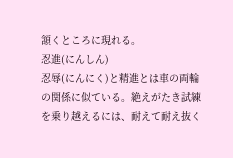頷くところに現れる。
忍進(にんしん)
忍辱(にんにく)と精進とは車の両輪の関係に似ている。絶えがたき試練を乗り越えるには、耐えて耐え抜く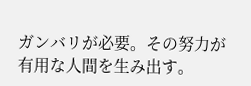ガンバリが必要。その努力が有用な人間を生み出す。